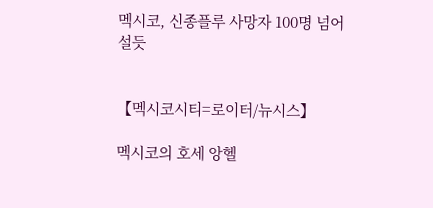멕시코, 신종플루 사망자 100명 넘어설듯


【멕시코시티=로이터/뉴시스】

멕시코의 호세 앙헬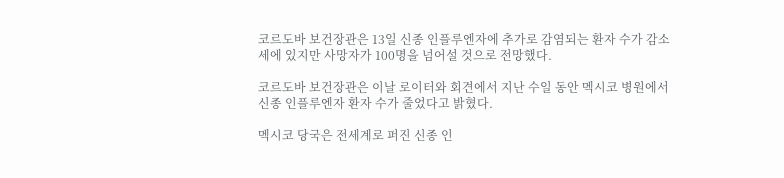코르도바 보건장관은 13일 신종 인플루엔자에 추가로 감염되는 환자 수가 감소세에 있지만 사망자가 100명을 넘어설 것으로 전망했다.

코르도바 보건장관은 이날 로이터와 회견에서 지난 수일 동안 멕시코 병원에서 신종 인플루엔자 환자 수가 줄었다고 밝혔다.

멕시코 당국은 전세계로 퍼진 신종 인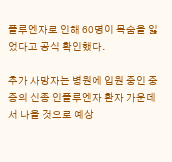플루엔자로 인해 60명이 목숨을 잃었다고 공식 확인했다.

추가 사망자는 병원에 입원 중인 중증의 신종 인플루엔자 환자 가운데서 나올 것으로 예상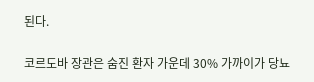된다.

코르도바 장관은 숨진 환자 가운데 30% 가까이가 당뇨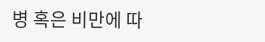병 혹은 비만에 따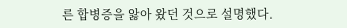른 합병증을 앓아 왔던 것으로 설명했다.